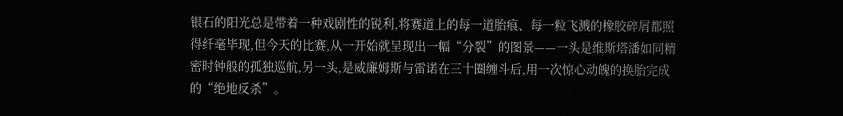银石的阳光总是带着一种戏剧性的锐利,将赛道上的每一道胎痕、每一粒飞溅的橡胶碎屑都照得纤毫毕现,但今天的比赛,从一开始就呈现出一幅“分裂”的图景——一头是维斯塔潘如同精密时钟般的孤独巡航,另一头,是威廉姆斯与雷诺在三十圈缠斗后,用一次惊心动魄的换胎完成的“绝地反杀”。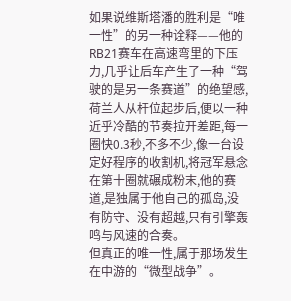如果说维斯塔潘的胜利是“唯一性”的另一种诠释——他的RB21赛车在高速弯里的下压力,几乎让后车产生了一种“驾驶的是另一条赛道”的绝望感,荷兰人从杆位起步后,便以一种近乎冷酷的节奏拉开差距,每一圈快0.3秒,不多不少,像一台设定好程序的收割机,将冠军悬念在第十圈就碾成粉末,他的赛道,是独属于他自己的孤岛,没有防守、没有超越,只有引擎轰鸣与风速的合奏。
但真正的唯一性,属于那场发生在中游的“微型战争”。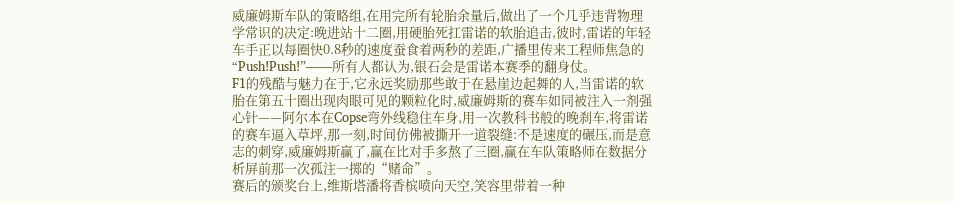威廉姆斯车队的策略组,在用完所有轮胎余量后,做出了一个几乎违背物理学常识的决定:晚进站十二圈,用硬胎死扛雷诺的软胎追击,彼时,雷诺的年轻车手正以每圈快0.8秒的速度蚕食着两秒的差距,广播里传来工程师焦急的“Push!Push!”——所有人都认为,银石会是雷诺本赛季的翻身仗。
F1的残酷与魅力在于,它永远奖励那些敢于在悬崖边起舞的人,当雷诺的软胎在第五十圈出现肉眼可见的颗粒化时,威廉姆斯的赛车如同被注入一剂强心针——阿尔本在Copse弯外线稳住车身,用一次教科书般的晚刹车,将雷诺的赛车逼入草坪,那一刻,时间仿佛被撕开一道裂缝:不是速度的碾压,而是意志的刺穿,威廉姆斯赢了,赢在比对手多熬了三圈,赢在车队策略师在数据分析屏前那一次孤注一掷的“赌命”。
赛后的颁奖台上,维斯塔潘将香槟喷向天空,笑容里带着一种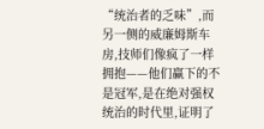“统治者的乏味”,而另一侧的威廉姆斯车房,技师们像疯了一样拥抱——他们赢下的不是冠军,是在绝对强权统治的时代里,证明了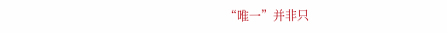“唯一”并非只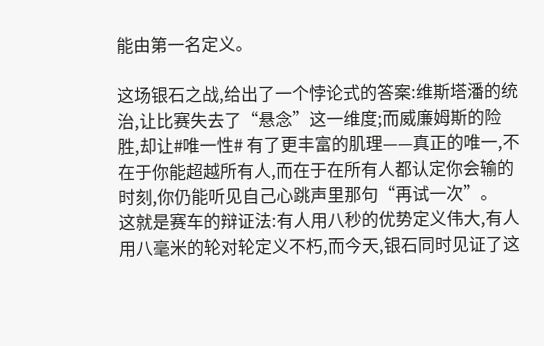能由第一名定义。

这场银石之战,给出了一个悖论式的答案:维斯塔潘的统治,让比赛失去了“悬念”这一维度;而威廉姆斯的险胜,却让#唯一性# 有了更丰富的肌理——真正的唯一,不在于你能超越所有人,而在于在所有人都认定你会输的时刻,你仍能听见自己心跳声里那句“再试一次”。
这就是赛车的辩证法:有人用八秒的优势定义伟大,有人用八毫米的轮对轮定义不朽,而今天,银石同时见证了这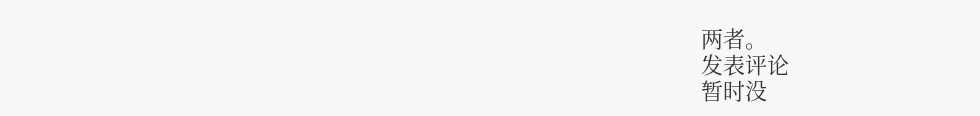两者。
发表评论
暂时没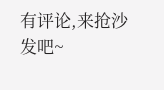有评论,来抢沙发吧~